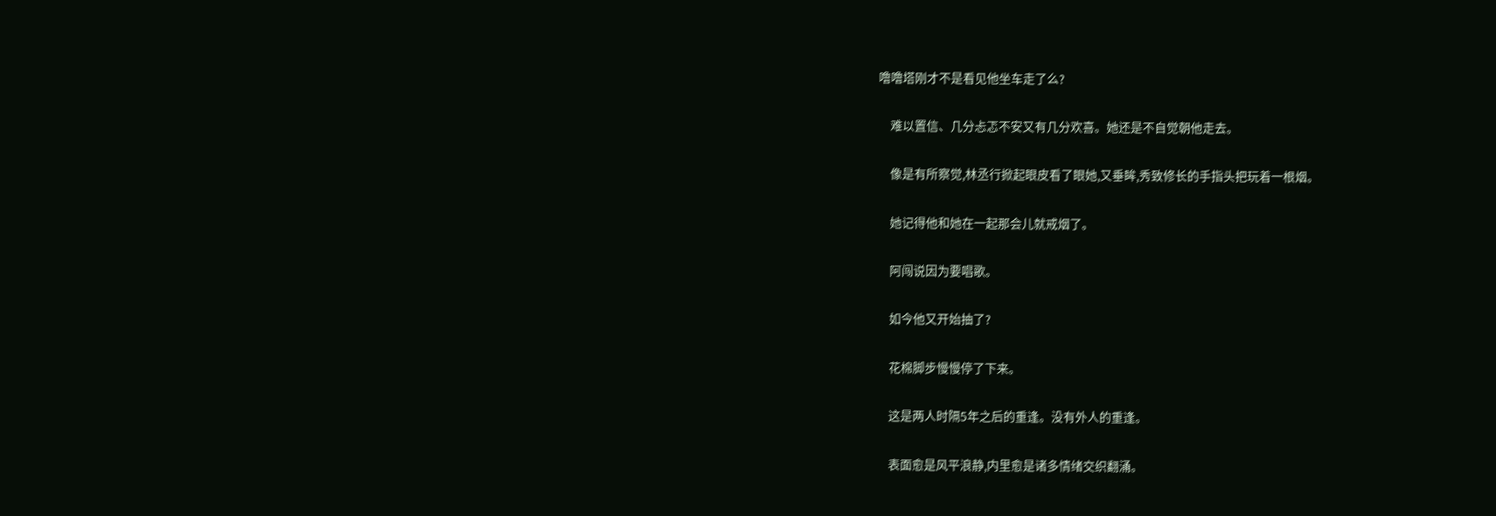噜噜塔刚才不是看见他坐车走了么?

    难以置信、几分忐忑不安又有几分欢喜。她还是不自觉朝他走去。

    像是有所察觉,林丞行掀起眼皮看了眼她,又垂眸,秀致修长的手指头把玩着一根烟。

    她记得他和她在一起那会儿就戒烟了。

    阿闯说因为要唱歌。

    如今他又开始抽了?

    花棉脚步慢慢停了下来。

    这是两人时隔5年之后的重逢。没有外人的重逢。

    表面愈是风平浪静,内里愈是诸多情绪交织翻涌。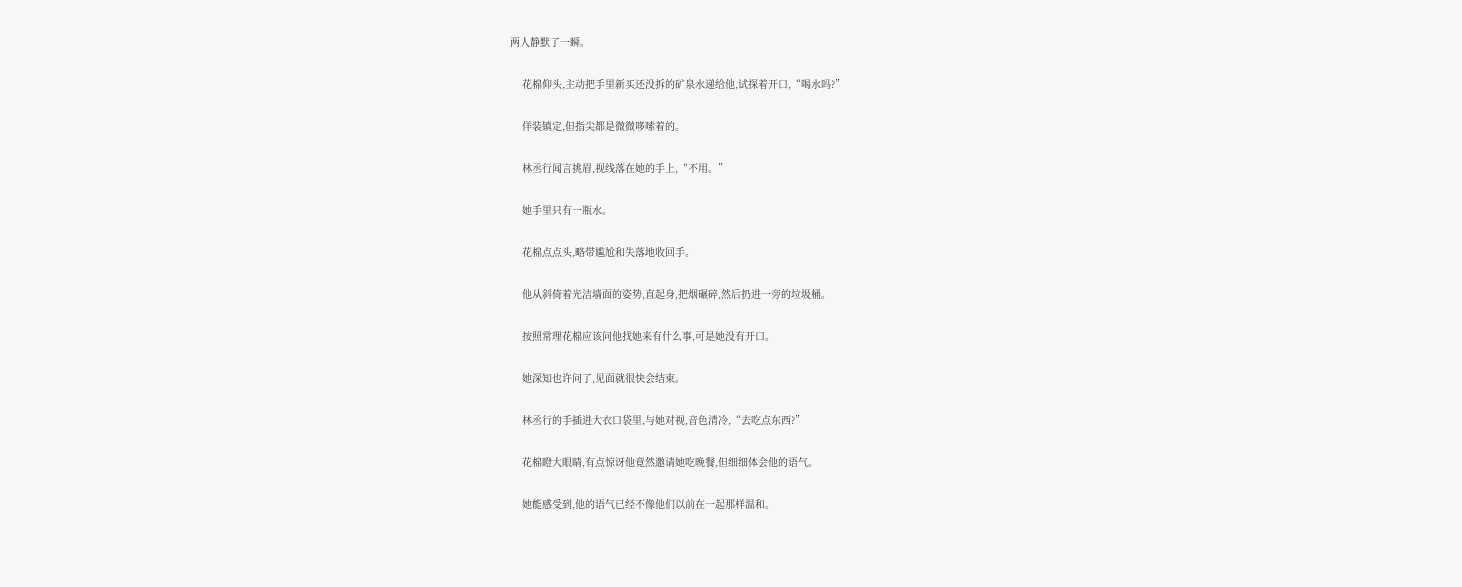两人静默了一瞬。

    花棉仰头,主动把手里新买还没拆的矿泉水递给他,试探着开口,“喝水吗?”

    佯装镇定,但指尖都是微微哆嗦着的。

    林丞行闻言挑眉,视线落在她的手上,“不用。”

    她手里只有一瓶水。

    花棉点点头,略带尴尬和失落地收回手。

    他从斜倚着光洁墙面的姿势,直起身,把烟碾碎,然后扔进一旁的垃圾桶。

    按照常理花棉应该问他找她来有什么事,可是她没有开口。

    她深知也许问了,见面就很快会结束。

    林丞行的手插进大衣口袋里,与她对视,音色清冷,“去吃点东西?”

    花棉瞪大眼睛,有点惊讶他竟然邀请她吃晚餐,但细细体会他的语气。

    她能感受到,他的语气已经不像他们以前在一起那样温和。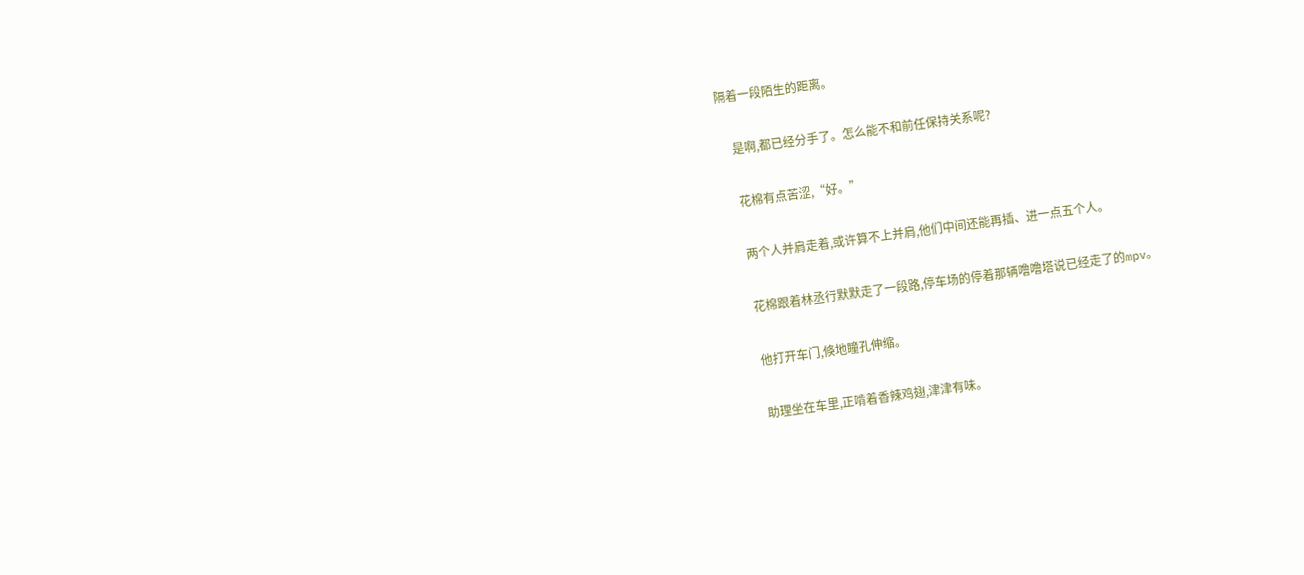隔着一段陌生的距离。

    是啊,都已经分手了。怎么能不和前任保持关系呢?

    花棉有点苦涩,“好。”

    两个人并肩走着,或许算不上并肩,他们中间还能再插、进一点五个人。

    花棉跟着林丞行默默走了一段路,停车场的停着那辆噜噜塔说已经走了的mpv。

    他打开车门,倏地瞳孔伸缩。

    助理坐在车里,正啃着香辣鸡翅,津津有味。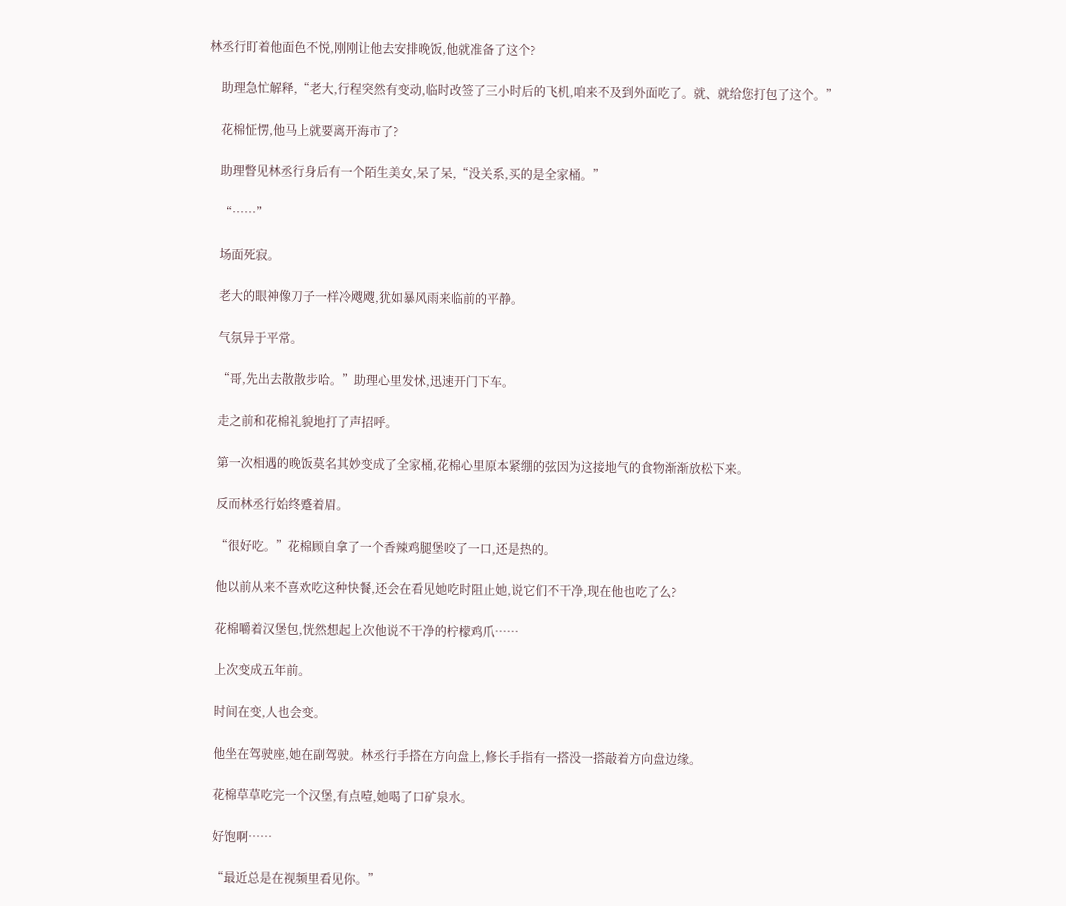林丞行盯着他面色不悦,刚刚让他去安排晚饭,他就准备了这个?

    助理急忙解释,“老大,行程突然有变动,临时改签了三小时后的飞机,咱来不及到外面吃了。就、就给您打包了这个。”

    花棉怔愣,他马上就要离开海市了?

    助理瞥见林丞行身后有一个陌生美女,呆了呆,“没关系,买的是全家桶。”

    “……”

    场面死寂。

    老大的眼神像刀子一样冷飕飕,犹如暴风雨来临前的平静。

    气氛异于平常。

    “哥,先出去散散步哈。”助理心里发怵,迅速开门下车。

    走之前和花棉礼貌地打了声招呼。

    第一次相遇的晚饭莫名其妙变成了全家桶,花棉心里原本紧绷的弦因为这接地气的食物渐渐放松下来。

    反而林丞行始终蹙着眉。

    “很好吃。”花棉顾自拿了一个香辣鸡腿堡咬了一口,还是热的。

    他以前从来不喜欢吃这种快餐,还会在看见她吃时阻止她,说它们不干净,现在他也吃了么?

    花棉嚼着汉堡包,恍然想起上次他说不干净的柠檬鸡爪……

    上次变成五年前。

    时间在变,人也会变。

    他坐在驾驶座,她在副驾驶。林丞行手搭在方向盘上,修长手指有一搭没一搭敲着方向盘边缘。

    花棉草草吃完一个汉堡,有点噎,她喝了口矿泉水。

    好饱啊……

    “最近总是在视频里看见你。”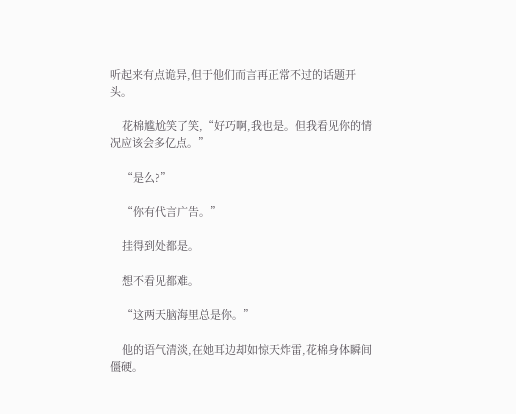听起来有点诡异,但于他们而言再正常不过的话题开头。

    花棉尴尬笑了笑,“好巧啊,我也是。但我看见你的情况应该会多亿点。”

    “是么?”

    “你有代言广告。”

    挂得到处都是。

    想不看见都难。

    “这两天脑海里总是你。”

    他的语气清淡,在她耳边却如惊天炸雷,花棉身体瞬间僵硬。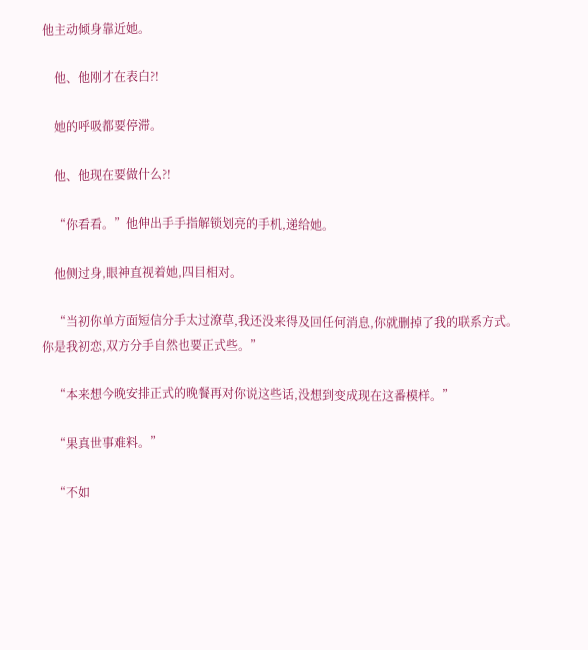他主动倾身靠近她。

    他、他刚才在表白?!

    她的呼吸都要停滞。

    他、他现在要做什么?!

    “你看看。”他伸出手手指解锁划亮的手机,递给她。

    他侧过身,眼神直视着她,四目相对。

    “当初你单方面短信分手太过潦草,我还没来得及回任何消息,你就删掉了我的联系方式。你是我初恋,双方分手自然也要正式些。”

    “本来想今晚安排正式的晚餐再对你说这些话,没想到变成现在这番模样。”

    “果真世事难料。”

    “不如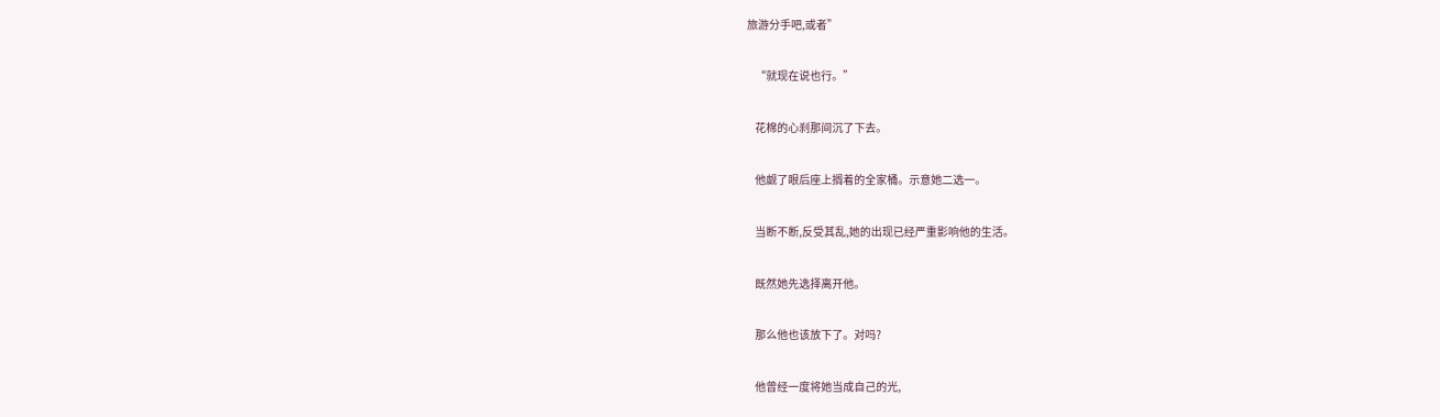旅游分手吧,或者”

    “就现在说也行。”

    花棉的心刹那间沉了下去。

    他觑了眼后座上搁着的全家桶。示意她二选一。

    当断不断,反受其乱,她的出现已经严重影响他的生活。

    既然她先选择离开他。

    那么他也该放下了。对吗?

    他曾经一度将她当成自己的光,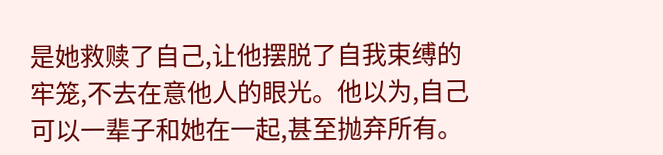是她救赎了自己,让他摆脱了自我束缚的牢笼,不去在意他人的眼光。他以为,自己可以一辈子和她在一起,甚至抛弃所有。